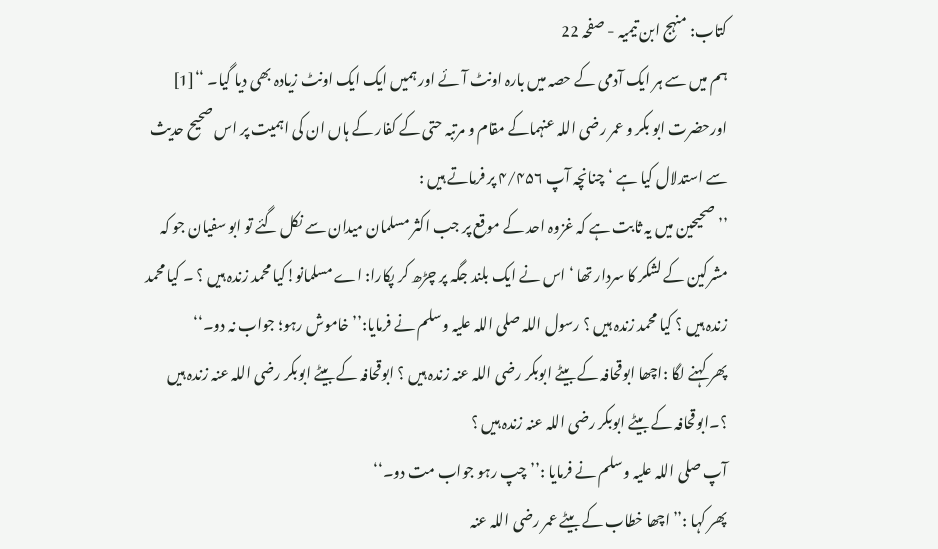کتاب: منہج ابن تیمیہ - صفحہ 22
ہم میں سے ہر ایک آدمی کے حصہ میں بارہ اونٹ آئے اور ہمیں ایک ایک اونٹ زیادہ بھی دیا گیا۔ ‘‘[1]
اورحضرت ابو بکر و عمر رضی اللہ عنہماکے مقام و مرتبہ حتی کے کفار کے ہاں ان کی اہمیت پر اس صحیح حدیث سے استدلال کیا ہے ‘چنانچہ آپ ۴/۴۵۶ پر فرماتے ہیں :
’’صحیحین میں یہ ثابت ہے کہ غزوہ احد کے موقع پر جب اکثر مسلمان میدان سے نکل گئے تو ابو سفیان جو کہ مشرکین کے لشکر کا سردار تھا ‘ اس نے ایک بلند جگہ پر چڑھ کر پکارا: اے مسلمانو!کیا محمد زندہ ہیں ؟ ۔ کیا محمد زندہ ہیں ؟ کیا محمد زندہ ہیں ؟ رسول اللہ صلی اللہ علیہ وسلم نے فرمایا:’’ خاموش رہو؛ جواب نہ دو۔‘‘
پھر کہنے لگا :اچھا ابوقحافہ کے بیٹے ابوبکر رضی اللہ عنہ زندہ ہیں ؟ ابوقحافہ کے بیٹے ابوبکر رضی اللہ عنہ زندہ ہیں ؟۔ابوقحافہ کے بیٹے ابوبکر رضی اللہ عنہ زندہ ہیں ؟
آپ صلی اللہ علیہ وسلم نے فرمایا :’’چپ رہو جواب مت دو۔‘‘
پھر کہا :’’اچھا خطاب کے بیٹے عمر رضی اللہ عنہ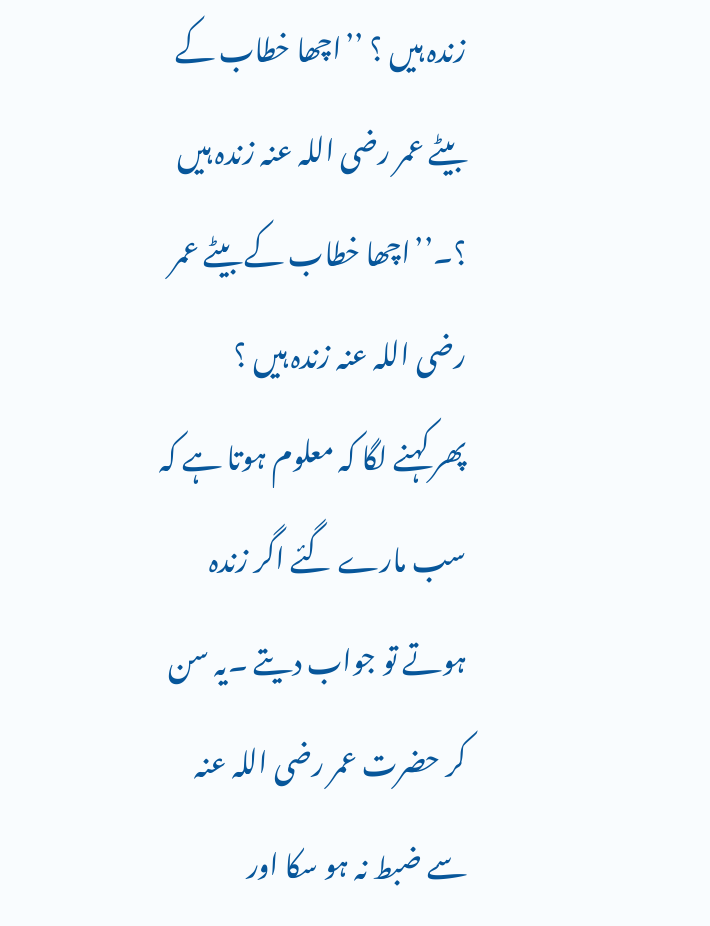زندہ ہیں ؟ ’’اچھا خطاب کے بیٹے عمر رضی اللہ عنہ زندہ ہیں ؟۔’’اچھا خطاب کے بیٹے عمر رضی اللہ عنہ زندہ ہیں ؟
پھر کہنے لگا کہ معلوم ہوتا ہے کہ سب مارے گئے اگر زندہ ہوتے تو جواب دیتے ۔یہ سن کر حضرت عمر رضی اللہ عنہ سے ضبط نہ ہو سکا اور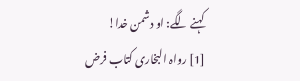کہنے لگے: او دشمن خدا!
[1] رواہ البخاری کتاب فرض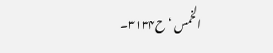الخمس ‘ ح۳۱۳۴۔